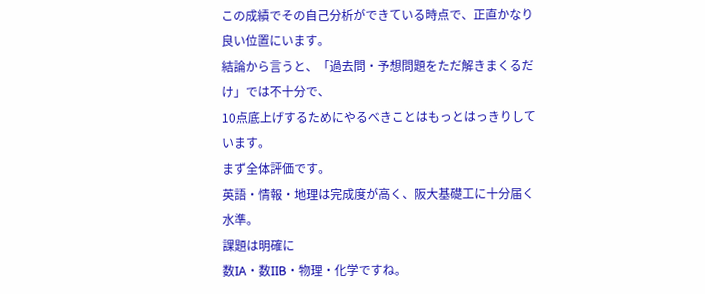この成績でその自己分析ができている時点で、正直かなり良い位置にいます。
結論から言うと、「過去問・予想問題をただ解きまくるだけ」では不十分で、
10点底上げするためにやるべきことはもっとはっきりしています。
まず全体評価です。
英語・情報・地理は完成度が高く、阪大基礎工に十分届く水準。
課題は明確に
数IA・数IIB・物理・化学ですね。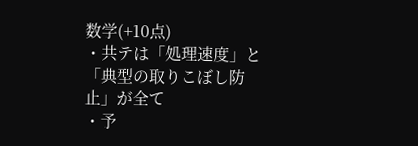数学(+10点)
・共テは「処理速度」と「典型の取りこぼし防止」が全て
・予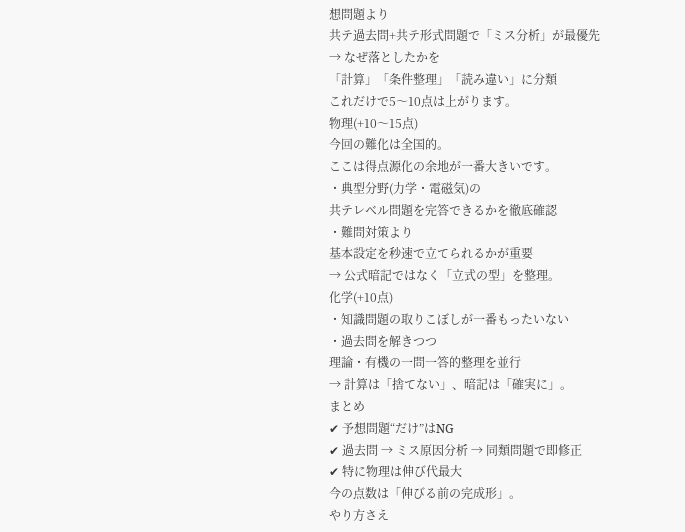想問題より
共テ過去問+共テ形式問題で「ミス分析」が最優先
→ なぜ落としたかを
「計算」「条件整理」「読み違い」に分類
これだけで5〜10点は上がります。
物理(+10〜15点)
今回の難化は全国的。
ここは得点源化の余地が一番大きいです。
・典型分野(力学・電磁気)の
共テレベル問題を完答できるかを徹底確認
・難問対策より
基本設定を秒速で立てられるかが重要
→ 公式暗記ではなく「立式の型」を整理。
化学(+10点)
・知識問題の取りこぼしが一番もったいない
・過去問を解きつつ
理論・有機の一問一答的整理を並行
→ 計算は「捨てない」、暗記は「確実に」。
まとめ
✔ 予想問題“だけ”はNG
✔ 過去問 → ミス原因分析 → 同類問題で即修正
✔ 特に物理は伸び代最大
今の点数は「伸びる前の完成形」。
やり方さえ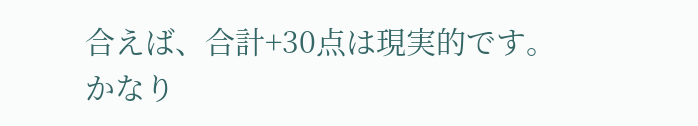合えば、合計+30点は現実的です。
かなり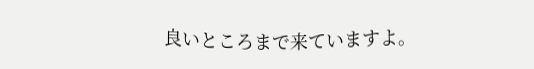良いところまで来ていますよ。